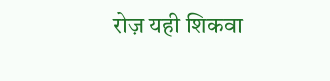रोज़ यही शिकवा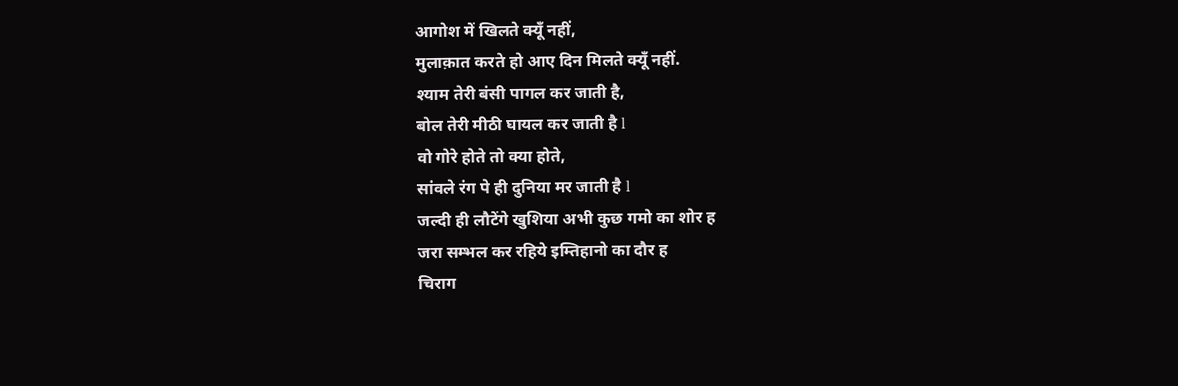आगोश में खिलते क्यूँ नहीं,
मुलाक़ात करते हो आए दिन मिलते क्यूँ नहीं.
श्याम तेरी बंसी पागल कर जाती है,
बोल तेरी मीठी घायल कर जाती है l
वो गोरे होते तो क्या होते,
सांवले रंग पे ही दुनिया मर जाती है l
जल्दी ही लौटेंगे खुशिया अभी कुछ गमो का शोर ह
जरा सम्भल कर रहिये इम्तिहानो का दौर ह
चिराग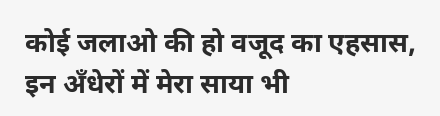कोई जलाओ की हो वजूद का एहसास,
इन अँधेरों में मेरा साया भी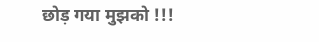छोड़ गया मुझको !!!